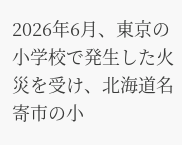2026年6月、東京の小学校で発生した火災を受け、北海道名寄市の小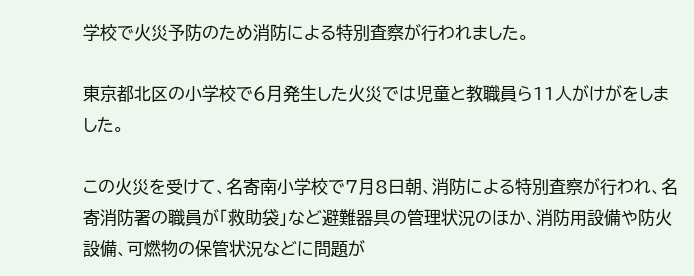学校で火災予防のため消防による特別査察が行われました。

東京都北区の小学校で6月発生した火災では児童と教職員ら11人がけがをしました。

この火災を受けて、名寄南小学校で7月8日朝、消防による特別査察が行われ、名寄消防署の職員が「救助袋」など避難器具の管理状況のほか、消防用設備や防火設備、可燃物の保管状況などに問題が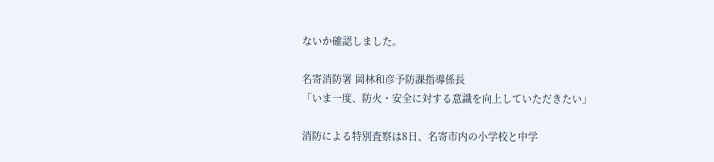ないか確認しました。

名寄消防署 岡林和彦予防課指導係長
「いま一度、防火・安全に対する意識を向上していただきたい」

消防による特別査察は8日、名寄市内の小学校と中学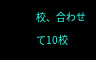校、合わせて10校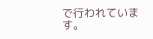で行われています。